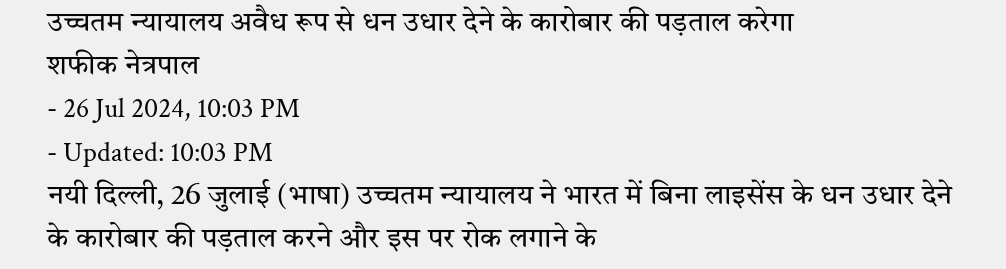उच्चतम न्यायालय अवैध रूप से धन उधार देने के कारोबार की पड़ताल करेगा
शफीक नेत्रपाल
- 26 Jul 2024, 10:03 PM
- Updated: 10:03 PM
नयी दिल्ली, 26 जुलाई (भाषा) उच्चतम न्यायालय ने भारत में बिना लाइसेंस के धन उधार देने के कारोबार की पड़ताल करने और इस पर रोक लगाने के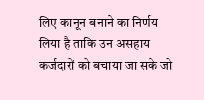लिए कानून बनाने का निर्णय लिया है ताकि उन असहाय कर्जदारों को बचाया जा सके जो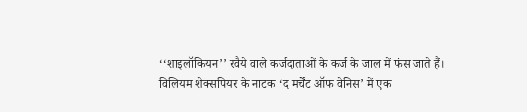‘‘शाइलॉकियन’’ रवैये वाले कर्जदाताओं के कर्ज के जाल में फंस जाते हैं।
विलियम शेक्सपियर के नाटक ‘द मर्चेंट ऑफ वेनिस’ में एक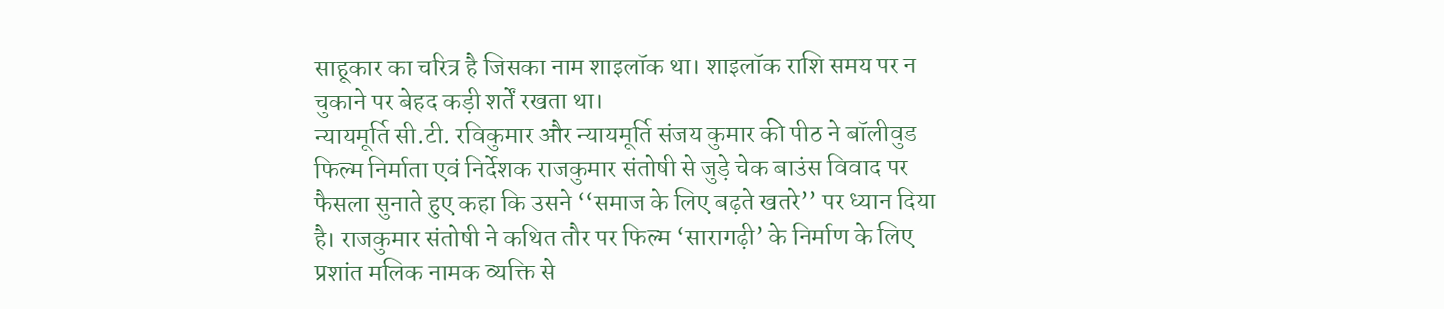साहूकार का चरित्र है जिसका नाम शाइलॉक था। शाइलॉक राशि समय पर न चुकाने पर बेहद कड़ी शर्तें रखता था।
न्यायमूर्ति सी.टी. रविकुमार और न्यायमूर्ति संजय कुमार की पीठ ने बॉलीवुड फिल्म निर्माता एवं निर्देशक राजकुमार संतोषी से जुड़े चेक बाउंस विवाद पर फैसला सुनाते हुए कहा कि उसने ‘‘समाज के लिए बढ़ते खतरे’’ पर ध्यान दिया है। राजकुमार संतोषी ने कथित तौर पर फिल्म ‘सारागढ़ी’ के निर्माण के लिए प्रशांत मलिक नामक व्यक्ति से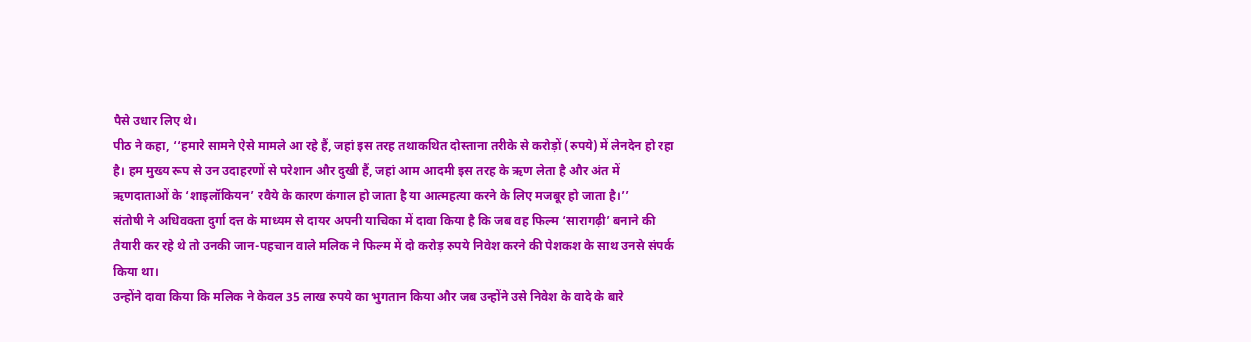पैसे उधार लिए थे।
पीठ ने कहा, ‘‘हमारे सामने ऐसे मामले आ रहे हैं, जहां इस तरह तथाकथित दोस्ताना तरीके से करोड़ों (रुपये) में लेनदेन हो रहा है। हम मुख्य रूप से उन उदाहरणों से परेशान और दुखी हैं, जहां आम आदमी इस तरह के ऋण लेता है और अंत में ऋणदाताओं के ‘शाइलॉकियन’ रवैये के कारण कंगाल हो जाता है या आत्महत्या करने के लिए मजबूर हो जाता है।’’
संतोषी ने अधिवक्ता दुर्गा दत्त के माध्यम से दायर अपनी याचिका में दावा किया है कि जब वह फिल्म ‘सारागढ़ी’ बनाने की तैयारी कर रहे थे तो उनकी जान-पहचान वाले मलिक ने फिल्म में दो करोड़ रुपये निवेश करने की पेशकश के साथ उनसे संपर्क किया था।
उन्होंने दावा किया कि मलिक ने केवल 35 लाख रुपये का भुगतान किया और जब उन्होंने उसे निवेश के वादे के बारे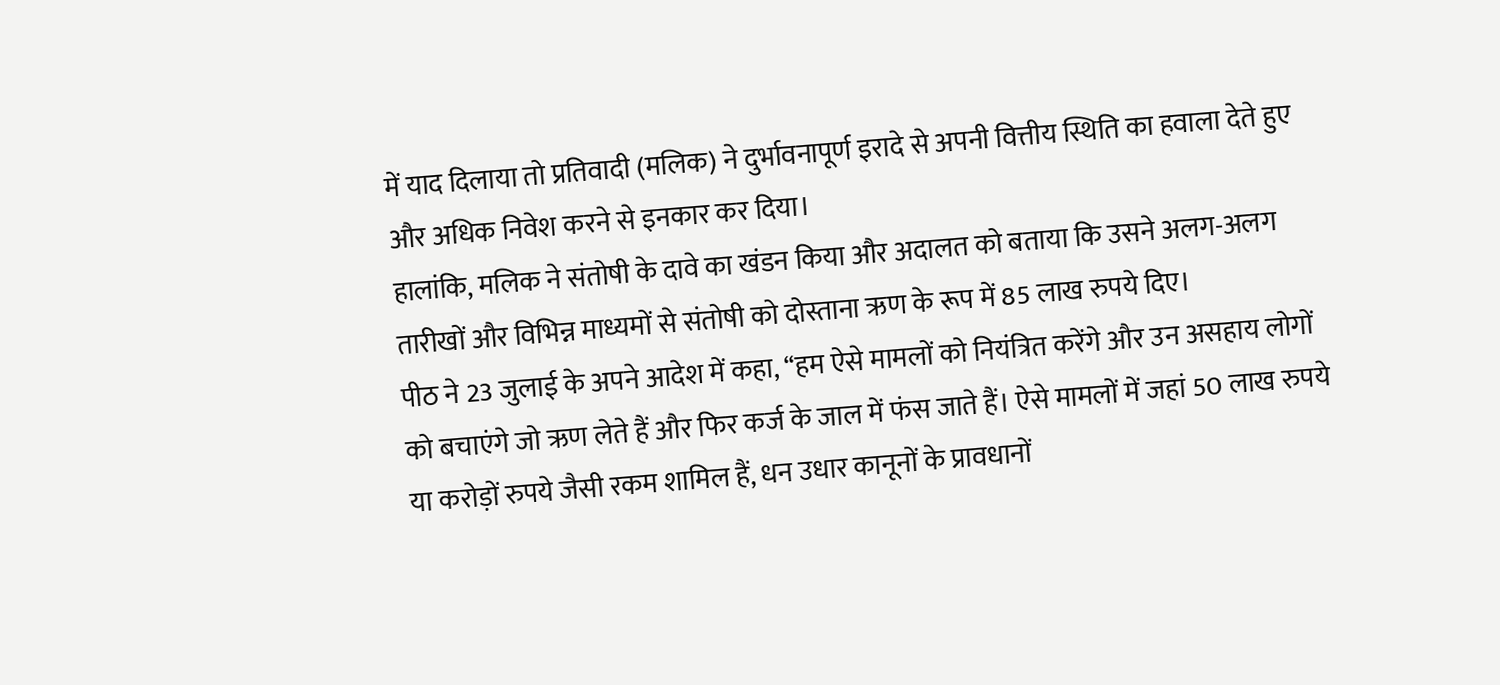में याद दिलाया तो प्रतिवादी (मलिक) ने दुर्भावनापूर्ण इरादे से अपनी वित्तीय स्थिति का हवाला देते हुए और अधिक निवेश करने से इनकार कर दिया।
हालांकि, मलिक ने संतोषी के दावे का खंडन किया और अदालत को बताया कि उसने अलग-अलग तारीखों और विभिन्न माध्यमों से संतोषी को दोस्ताना ऋण के रूप में 85 लाख रुपये दिए।
पीठ ने 23 जुलाई के अपने आदेश में कहा, ‘‘हम ऐसे मामलों को नियंत्रित करेंगे और उन असहाय लोगों को बचाएंगे जो ऋण लेते हैं और फिर कर्ज के जाल में फंस जाते हैं। ऐसे मामलों में जहां 50 लाख रुपये या करोड़ों रुपये जैसी रकम शामिल हैं, धन उधार कानूनों के प्रावधानों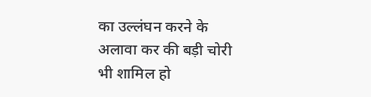का उल्लंघन करने के अलावा कर की बड़ी चोरी भी शामिल हो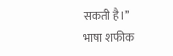सकती है।’’
भाषा शफीक